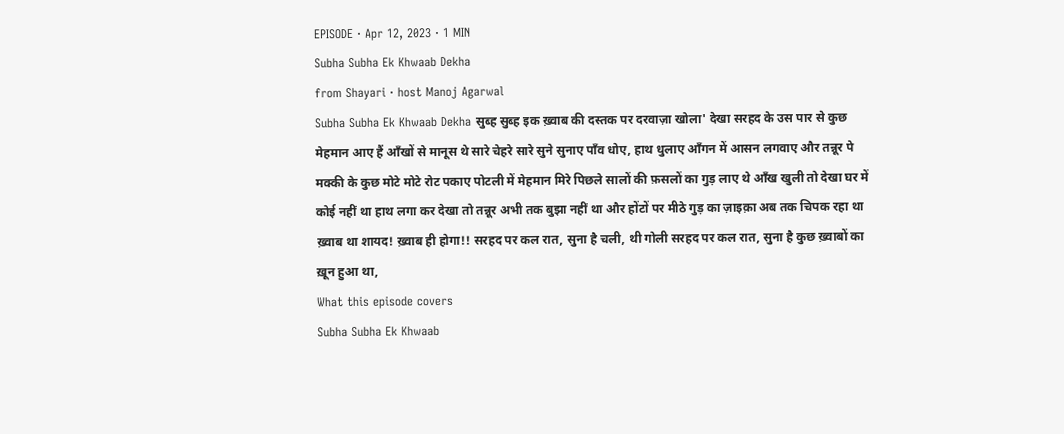EPISODE · Apr 12, 2023 · 1 MIN
Subha Subha Ek Khwaab Dekha
from Shayari · host Manoj Agarwal
Subha Subha Ek Khwaab Dekha सुब्ह सुब्ह इक ख़्वाब की दस्तक पर दरवाज़ा खोला' देखा सरहद के उस पार से कुछ मेहमान आए हैं आँखों से मानूस थे सारे चेहरे सारे सुने सुनाए पाँव धोए, हाथ धुलाए आँगन में आसन लगवाए और तन्नूर पे मक्की के कुछ मोटे मोटे रोट पकाए पोटली में मेहमान मिरे पिछले सालों की फ़सलों का गुड़ लाए थे आँख खुली तो देखा घर में कोई नहीं था हाथ लगा कर देखा तो तन्नूर अभी तक बुझा नहीं था और होंटों पर मीठे गुड़ का ज़ाइक़ा अब तक चिपक रहा था ख़्वाब था शायद! ख़्वाब ही होगा!! सरहद पर कल रात, सुना है चली, थी गोली सरहद पर कल रात, सुना है कुछ ख़्वाबों का ख़ून हुआ था,
What this episode covers
Subha Subha Ek Khwaab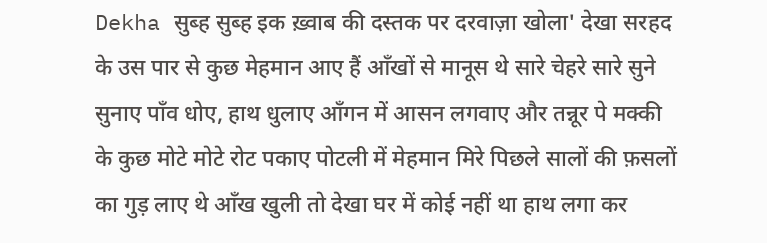Dekha सुब्ह सुब्ह इक ख़्वाब की दस्तक पर दरवाज़ा खोला' देखा सरहद के उस पार से कुछ मेहमान आए हैं आँखों से मानूस थे सारे चेहरे सारे सुने सुनाए पाँव धोए, हाथ धुलाए आँगन में आसन लगवाए और तन्नूर पे मक्की के कुछ मोटे मोटे रोट पकाए पोटली में मेहमान मिरे पिछले सालों की फ़सलों का गुड़ लाए थे आँख खुली तो देखा घर में कोई नहीं था हाथ लगा कर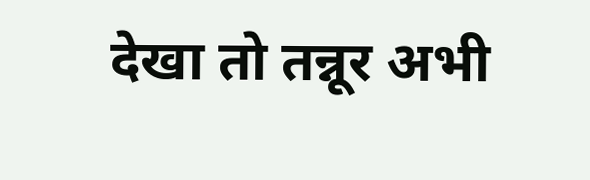देखा तो तन्नूर अभी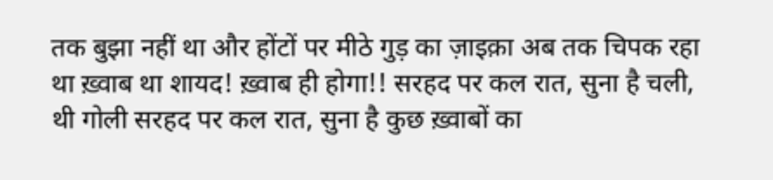तक बुझा नहीं था और होंटों पर मीठे गुड़ का ज़ाइक़ा अब तक चिपक रहा था ख़्वाब था शायद! ख़्वाब ही होगा!! सरहद पर कल रात, सुना है चली, थी गोली सरहद पर कल रात, सुना है कुछ ख़्वाबों का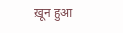ख़ून हुआ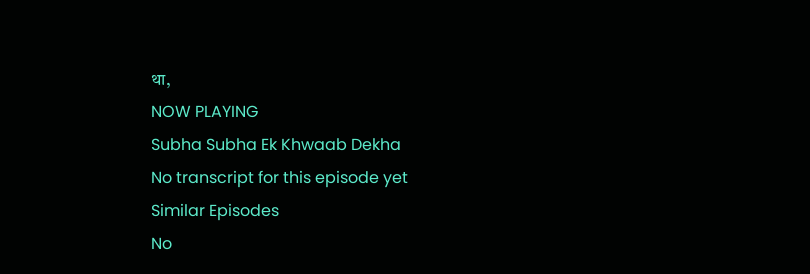था,
NOW PLAYING
Subha Subha Ek Khwaab Dekha
No transcript for this episode yet
Similar Episodes
No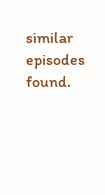similar episodes found.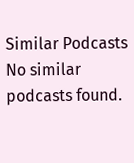Similar Podcasts
No similar podcasts found.